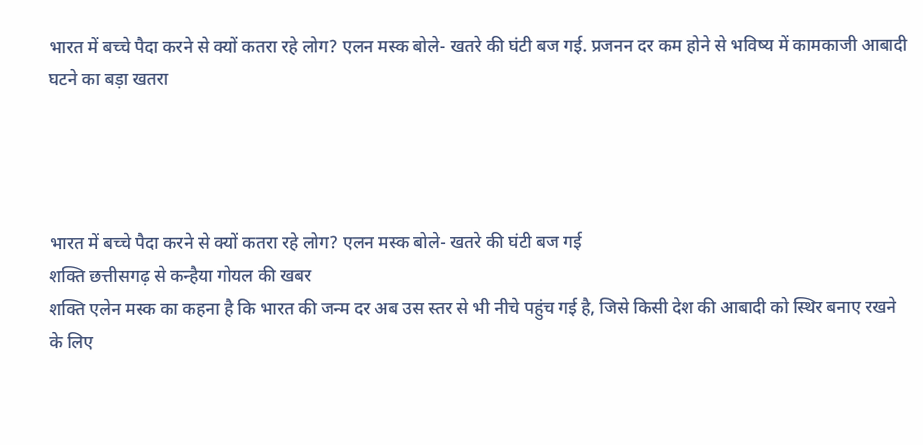भारत में बच्चे पैदा करने से क्यों कतरा रहे लोग? एलन मस्क बोले- खतरे की घंटी बज गई. प्रजनन दर कम होने से भविष्य में कामकाजी आबादी घटने का बड़ा खतरा




भारत में बच्चे पैदा करने से क्यों कतरा रहे लोग? एलन मस्क बोले- खतरे की घंटी बज गई
शक्ति छत्तीसगढ़ से कन्हैया गोयल की खबर
शक्ति एलेन मस्क का कहना है कि भारत की जन्म दर अब उस स्तर से भी नीचे पहुंच गई है, जिसे किसी देश की आबादी को स्थिर बनाए रखने के लिए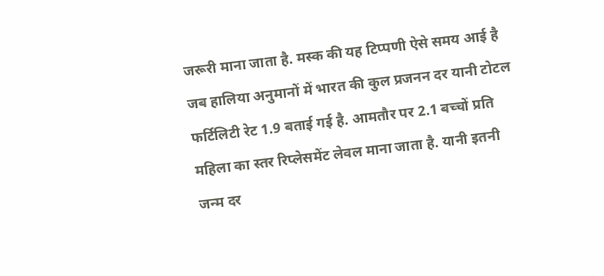जरूरी माना जाता है. मस्क की यह टिप्पणी ऐसे समय आई है जब हालिया अनुमानों में भारत की कुल प्रजनन दर यानी टोटल फर्टिलिटी रेट 1.9 बताई गई है. आमतौर पर 2.1 बच्चों प्रति महिला का स्तर रिप्लेसमेंट लेवल माना जाता है. यानी इतनी जन्म दर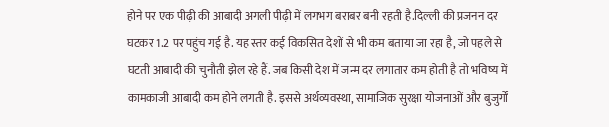होने पर एक पीढ़ी की आबादी अगली पीढ़ी में लगभग बराबर बनी रहती है.दिल्ली की प्रजनन दर घटकर 1.2 पर पहुंच गई है. यह स्तर कई विकसित देशों से भी कम बताया जा रहा है, जो पहले से घटती आबादी की चुनौती झेल रहे हैं. जब किसी देश में जन्म दर लगातार कम होती है तो भविष्य में कामकाजी आबादी कम होने लगती है. इससे अर्थव्यवस्था, सामाजिक सुरक्षा योजनाओं और बुजुर्गों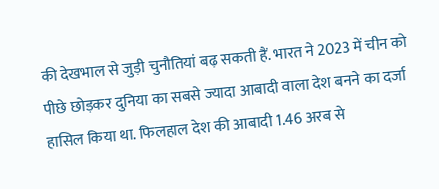की देखभाल से जुड़ी चुनौतियां बढ़ सकती हैं. भारत ने 2023 में चीन को पीछे छोड़कर दुनिया का सबसे ज्यादा आबादी वाला देश बनने का दर्जा हासिल किया था. फिलहाल देश की आबादी 1.46 अरब से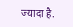ज्यादा है.